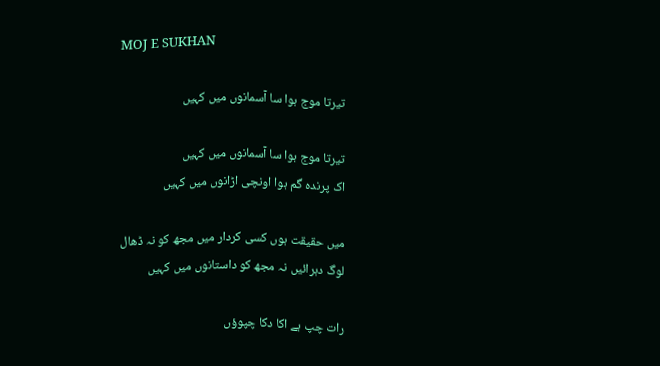MOJ E SUKHAN

تیرتا موج ہوا سا آسمانوں میں کہیں

تیرتا موج ہوا سا آسمانوں میں کہیں
اک پرندہ گم ہوا اونچی اڑانوں میں کہیں

میں حقیقت ہوں کسی کردار میں مجھ کو نہ ڈھال
لوگ دہرائیں نہ مجھ کو داستانوں میں کہیں

رات چپ ہے اکا دکا چپوؤں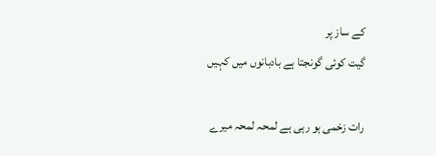کے ساز پر
گیت کوئی گونجتا ہے بادبانوں میں کہیں

رات زخمی ہو رہی ہے لمحہ لمحہ میرے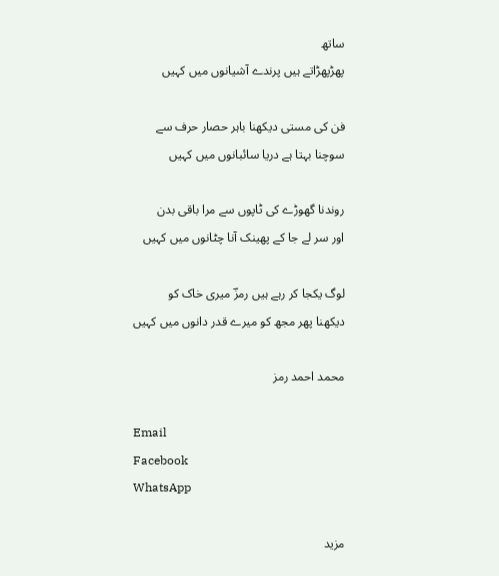ساتھ
پھڑپھڑاتے ہیں پرندے آشیانوں میں کہیں

فن کی مستی دیکھنا باہر حصار حرف سے
سوچنا بہتا ہے دریا سائبانوں میں کہیں

روندنا گھوڑے کی ٹاپوں سے مرا باقی بدن
اور سر لے جا کے پھینک آنا چٹانوں میں کہیں

لوگ یکجا کر رہے ہیں رمزؔ میری خاک کو
دیکھنا پھر مجھ کو میرے قدر دانوں میں کہیں

محمد احمد رمز

Email
Facebook
WhatsApp

مزید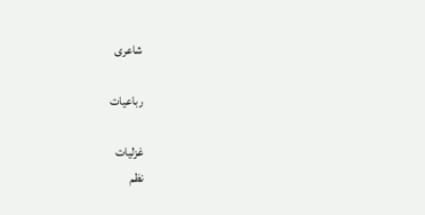شاعری

رباعیات

غزلیات
نظم